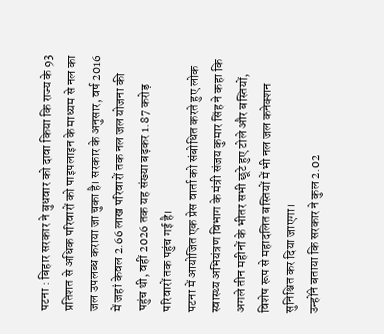पटना : बिहार सरकार ने बुधवार को दावा किया कि राज्य के 93 प्रतिशत से अधिक परिवारों को पाइपलाइन के माध्यम से नल का जल उपलब्ध कराया जा चुका है। सरकार के अनुसार, वर्ष 2016 में जहां केवल 2.66 लाख परिवारों तक नल जल योजना की पहुंच थी, वहीं 2026 तक यह संख्या बढ़कर 1.87 करोड़ परिवारों तक पहुंच गई है।
पटना में आयोजित एक प्रेस वार्ता को संबोधित करते हुए लोक स्वास्थ्य अभियंत्रण विभाग के मंत्री संजय कुमार सिंह ने कहा कि अगले तीन महीनों के भीतर सभी छूटे हुए टोले और बस्तियों, विशेष रूप से महादलित बस्तियों में भी नल जल कनेक्शन सुनिश्चित कर दिया जाएगा।
उन्होंने बताया कि सरकार ने कुल 2.02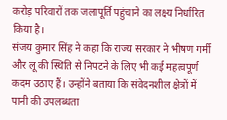करोड़ परिवारों तक जलापूर्ति पहुंचाने का लक्ष्य निर्धारित किया है।
संजय कुमार सिंह ने कहा कि राज्य सरकार ने भीषण गर्मी और लू की स्थिति से निपटने के लिए भी कई महत्वपूर्ण कदम उठाए हैं। उन्होंने बताया कि संवेदनशील क्षेत्रों में पानी की उपलब्धता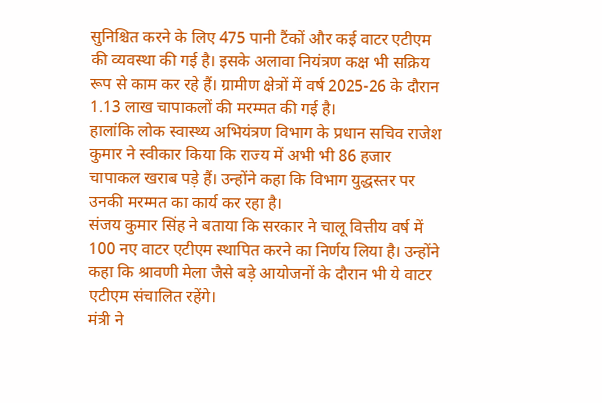सुनिश्चित करने के लिए 475 पानी टैंकों और कई वाटर एटीएम की व्यवस्था की गई है। इसके अलावा नियंत्रण कक्ष भी सक्रिय रूप से काम कर रहे हैं। ग्रामीण क्षेत्रों में वर्ष 2025-26 के दौरान 1.13 लाख चापाकलों की मरम्मत की गई है।
हालांकि लोक स्वास्थ्य अभियंत्रण विभाग के प्रधान सचिव राजेश कुमार ने स्वीकार किया कि राज्य में अभी भी 86 हजार चापाकल खराब पड़े हैं। उन्होंने कहा कि विभाग युद्धस्तर पर उनकी मरम्मत का कार्य कर रहा है।
संजय कुमार सिंह ने बताया कि सरकार ने चालू वित्तीय वर्ष में 100 नए वाटर एटीएम स्थापित करने का निर्णय लिया है। उन्होंने कहा कि श्रावणी मेला जैसे बड़े आयोजनों के दौरान भी ये वाटर एटीएम संचालित रहेंगे।
मंत्री ने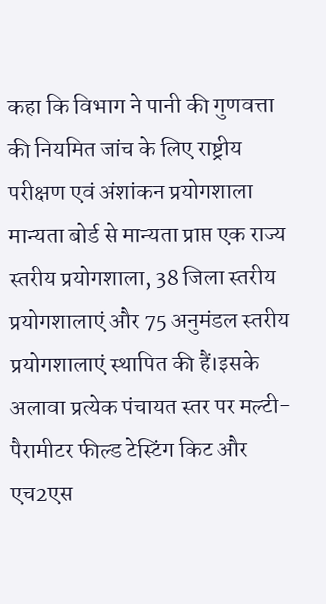कहा कि विभाग ने पानी की गुणवत्ता की नियमित जांच के लिए राष्ट्रीय परीक्षण एवं अंशांकन प्रयोगशाला मान्यता बोर्ड से मान्यता प्राप्त एक राज्य स्तरीय प्रयोगशाला, 38 जिला स्तरीय प्रयोगशालाएं और 75 अनुमंडल स्तरीय प्रयोगशालाएं स्थापित की हैं।इसके अलावा प्रत्येक पंचायत स्तर पर मल्टी-पैरामीटर फील्ड टेस्टिंग किट और एच2एस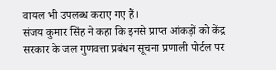वायल भी उपलब्ध कराए गए हैं।
संजय कुमार सिंह ने कहा कि इनसे प्राप्त आंकड़ों को केंद्र सरकार के जल गुणवत्ता प्रबंधन सूचना प्रणाली पोर्टल पर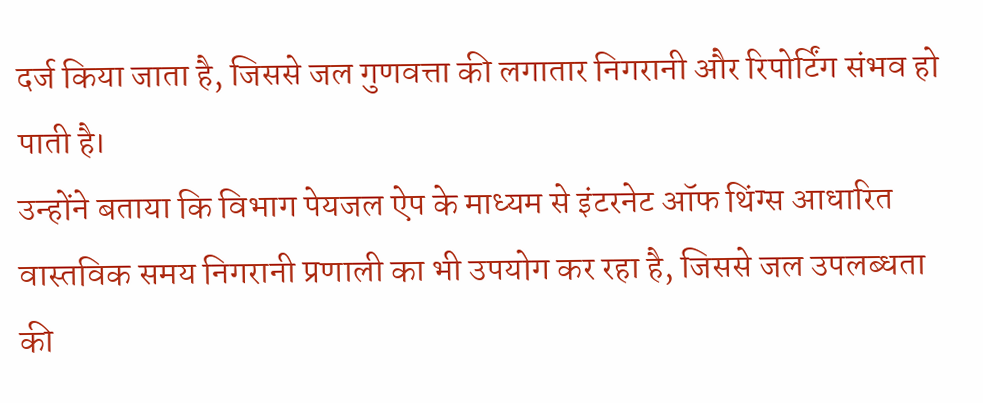दर्ज किया जाता है, जिससे जल गुणवत्ता की लगातार निगरानी और रिपोर्टिंग संभव हो पाती है।
उन्होंने बताया कि विभाग पेयजल ऐप के माध्यम से इंटरनेट ऑफ थिंग्स आधारित वास्तविक समय निगरानी प्रणाली का भी उपयोग कर रहा है, जिससे जल उपलब्धता की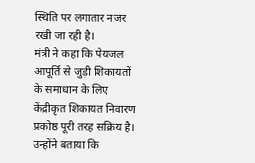स्थिति पर लगातार नजर रखी जा रही है।
मंत्री ने कहा कि पेयजल आपूर्ति से जुड़ी शिकायतों के समाधान के लिए केंद्रीकृत शिकायत निवारण प्रकोष्ठ पूरी तरह सक्रिय है। उन्होंने बताया कि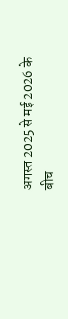अगस्त 2025 से मई 2026 के बीच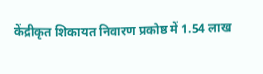केंद्रीकृत शिकायत निवारण प्रकोष्ठ में 1.54 लाख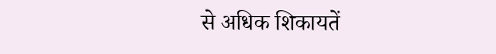से अधिक शिकायतें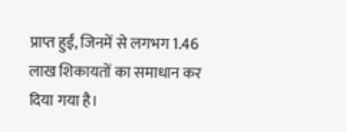प्राप्त हुईं, जिनमें से लगभग 1.46 लाख शिकायतों का समाधान कर दिया गया है।